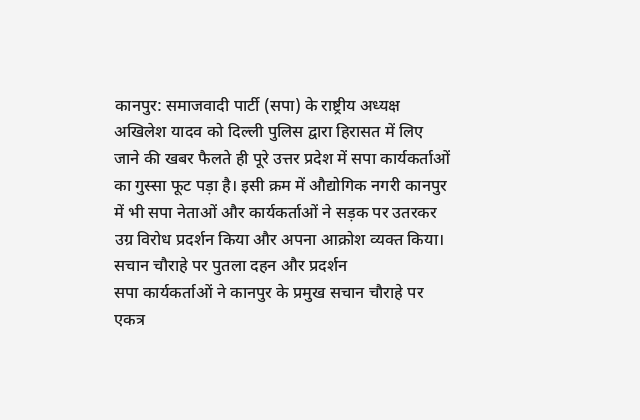कानपुर: समाजवादी पार्टी (सपा) के राष्ट्रीय अध्यक्ष अखिलेश यादव को दिल्ली पुलिस द्वारा हिरासत में लिए जाने की खबर फैलते ही पूरे उत्तर प्रदेश में सपा कार्यकर्ताओं का गुस्सा फूट पड़ा है। इसी क्रम में औद्योगिक नगरी कानपुर में भी सपा नेताओं और कार्यकर्ताओं ने सड़क पर उतरकर उग्र विरोध प्रदर्शन किया और अपना आक्रोश व्यक्त किया।
सचान चौराहे पर पुतला दहन और प्रदर्शन
सपा कार्यकर्ताओं ने कानपुर के प्रमुख सचान चौराहे पर एकत्र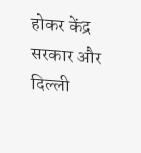होकर केंद्र सरकार और दिल्ली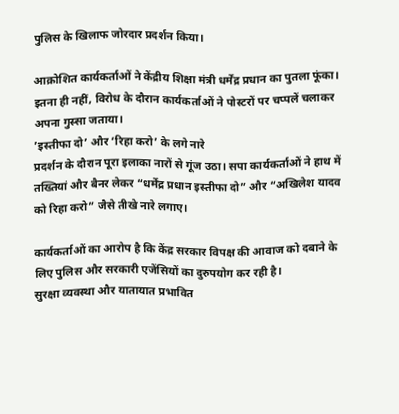पुलिस के खिलाफ जोरदार प्रदर्शन किया।

आक्रोशित कार्यकर्ताओं ने केंद्रीय शिक्षा मंत्री धर्मेंद्र प्रधान का पुतला फूंका। इतना ही नहीं, विरोध के दौरान कार्यकर्ताओं ने पोस्टरों पर चप्पलें चलाकर अपना गुस्सा जताया।
’इस्तीफा दो’ और ‘रिहा करो’ के लगे नारे
प्रदर्शन के दौरान पूरा इलाका नारों से गूंज उठा। सपा कार्यकर्ताओं ने हाथ में तख्तियां और बैनर लेकर “धर्मेंद्र प्रधान इस्तीफा दो” और “अखिलेश यादव को रिहा करो” जैसे तीखे नारे लगाए।

कार्यकर्ताओं का आरोप है कि केंद्र सरकार विपक्ष की आवाज को दबाने के लिए पुलिस और सरकारी एजेंसियों का दुरुपयोग कर रही है।
सुरक्षा व्यवस्था और यातायात प्रभावित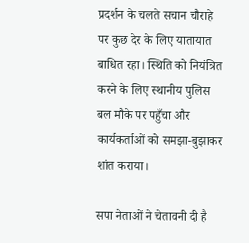प्रदर्शन के चलते सचान चौराहे पर कुछ देर के लिए यातायात बाधित रहा। स्थिति को नियंत्रित करने के लिए स्थानीय पुलिस बल मौके पर पहुँचा और कार्यकर्ताओं को समझा-बुझाकर शांत कराया।

सपा नेताओं ने चेतावनी दी है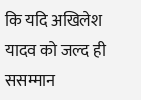कि यदि अखिलेश यादव को जल्द ही ससम्मान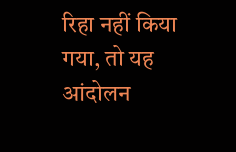रिहा नहीं किया गया, तो यह आंदोलन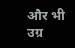और भी उग्र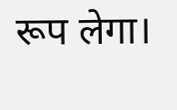रूप लेगा।